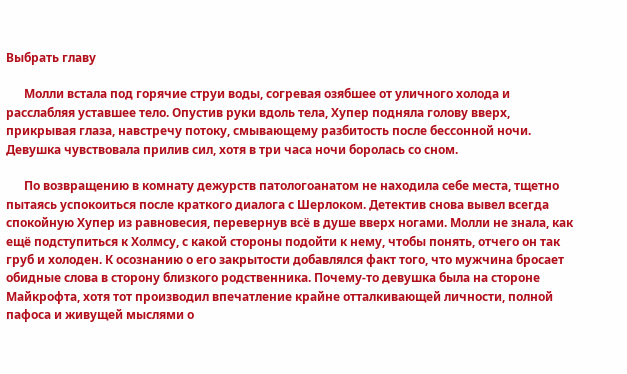Выбрать главу

      Молли встала под горячие струи воды, согревая озябшее от уличного холода и расслабляя уставшее тело. Опустив руки вдоль тела, Хупер подняла голову вверх, прикрывая глаза, навстречу потоку, смывающему разбитость после бессонной ночи. Девушка чувствовала прилив сил, хотя в три часа ночи боролась со сном.

      По возвращению в комнату дежурств патологоанатом не находила себе места, тщетно пытаясь успокоиться после краткого диалога с Шерлоком. Детектив снова вывел всегда спокойную Хупер из равновесия, перевернув всё в душе вверх ногами. Молли не знала, как ещё подступиться к Холмсу, с какой стороны подойти к нему, чтобы понять, отчего он так груб и холоден. К осознанию о его закрытости добавлялся факт того, что мужчина бросает обидные слова в сторону близкого родственника. Почему-то девушка была на стороне Майкрофта, хотя тот производил впечатление крайне отталкивающей личности, полной пафоса и живущей мыслями о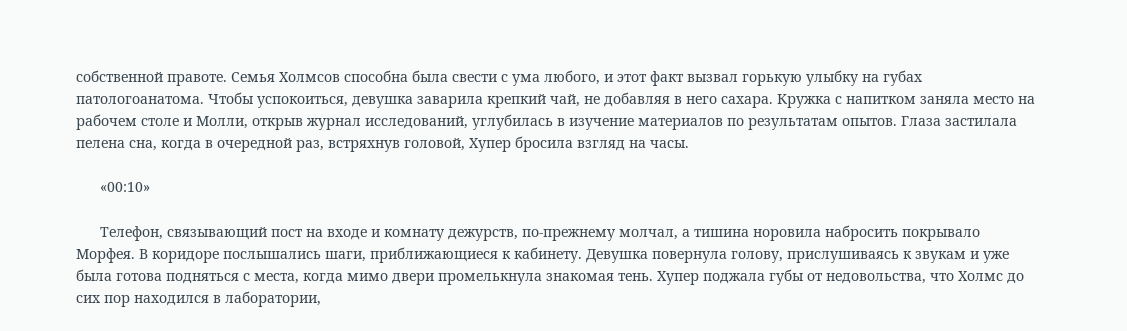собственной правоте. Семья Холмсов способна была свести с ума любого, и этот факт вызвал горькую улыбку на губах патологоанатома. Чтобы успокоиться, девушка заварила крепкий чай, не добавляя в него сахара. Кружка с напитком заняла место на рабочем столе и Молли, открыв журнал исследований, углубилась в изучение материалов по результатам опытов. Глаза застилала пелена сна, когда в очередной раз, встряхнув головой, Хупер бросила взгляд на часы.

      «00:10»

      Телефон, связывающий пост на входе и комнату дежурств, по-прежнему молчал, а тишина норовила набросить покрывало Морфея. В коридоре послышались шаги, приближающиеся к кабинету. Девушка повернула голову, прислушиваясь к звукам и уже была готова подняться с места, когда мимо двери промелькнула знакомая тень. Хупер поджала губы от недовольства, что Холмс до сих пор находился в лаборатории,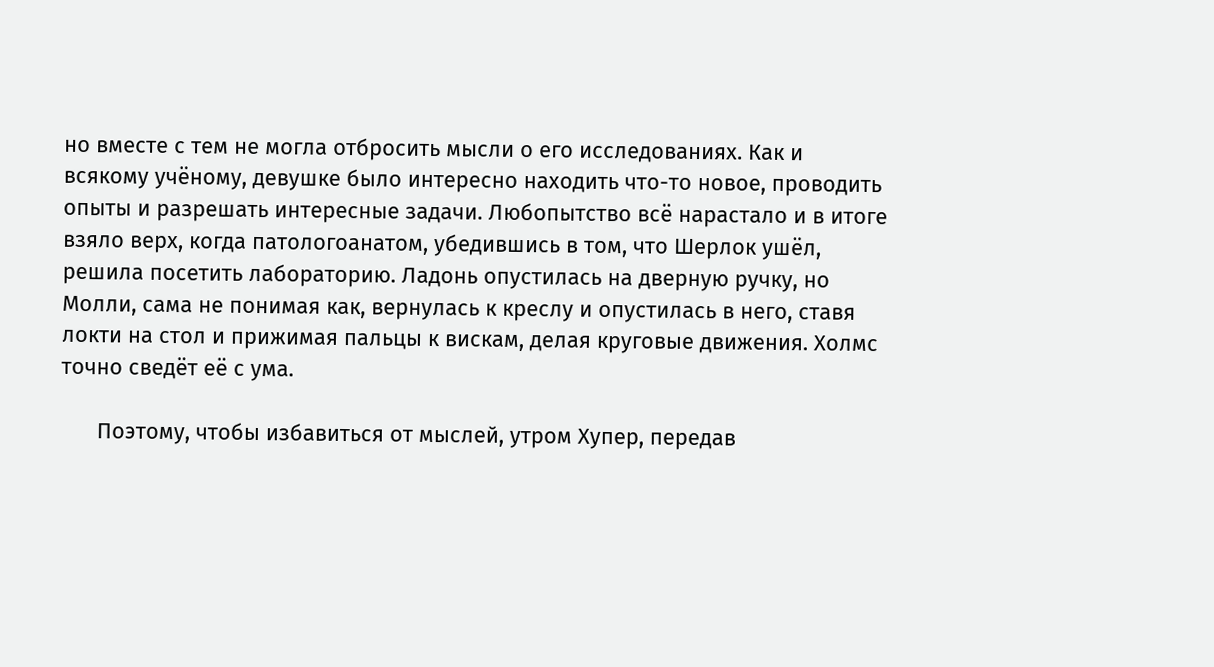но вместе с тем не могла отбросить мысли о его исследованиях. Как и всякому учёному, девушке было интересно находить что-то новое, проводить опыты и разрешать интересные задачи. Любопытство всё нарастало и в итоге взяло верх, когда патологоанатом, убедившись в том, что Шерлок ушёл, решила посетить лабораторию. Ладонь опустилась на дверную ручку, но Молли, сама не понимая как, вернулась к креслу и опустилась в него, ставя локти на стол и прижимая пальцы к вискам, делая круговые движения. Холмс точно сведёт её с ума.

      Поэтому, чтобы избавиться от мыслей, утром Хупер, передав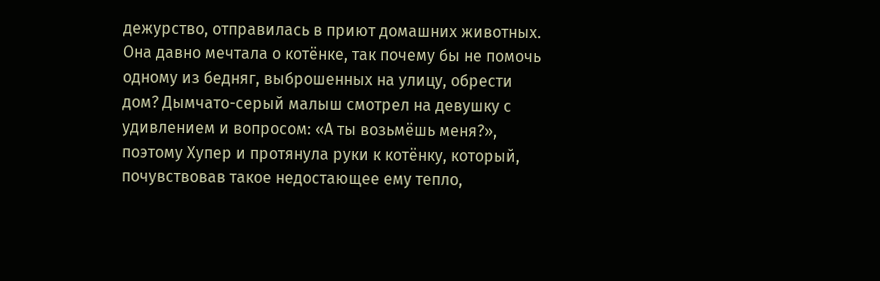дежурство, отправилась в приют домашних животных. Она давно мечтала о котёнке, так почему бы не помочь одному из бедняг, выброшенных на улицу, обрести дом? Дымчато-серый малыш смотрел на девушку с удивлением и вопросом: «А ты возьмёшь меня?», поэтому Хупер и протянула руки к котёнку, который, почувствовав такое недостающее ему тепло,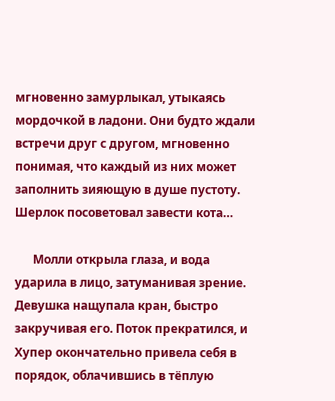мгновенно замурлыкал, утыкаясь мордочкой в ладони. Они будто ждали встречи друг с другом, мгновенно понимая, что каждый из них может заполнить зияющую в душе пустоту. Шерлок посоветовал завести кота…

      Молли открыла глаза, и вода ударила в лицо, затуманивая зрение. Девушка нащупала кран, быстро закручивая его. Поток прекратился, и Хупер окончательно привела себя в порядок, облачившись в тёплую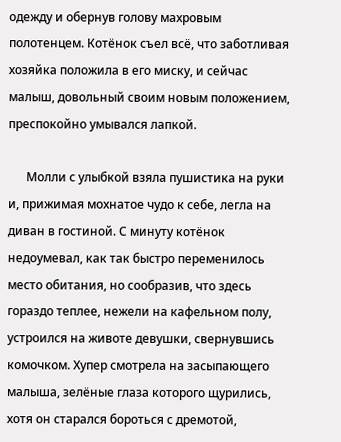одежду и обернув голову махровым полотенцем. Котёнок съел всё, что заботливая хозяйка положила в его миску, и сейчас малыш, довольный своим новым положением, преспокойно умывался лапкой.

      Молли с улыбкой взяла пушистика на руки и, прижимая мохнатое чудо к себе, легла на диван в гостиной. С минуту котёнок недоумевал, как так быстро переменилось место обитания, но сообразив, что здесь гораздо теплее, нежели на кафельном полу, устроился на животе девушки, свернувшись комочком. Хупер смотрела на засыпающего малыша, зелёные глаза которого щурились, хотя он старался бороться с дремотой,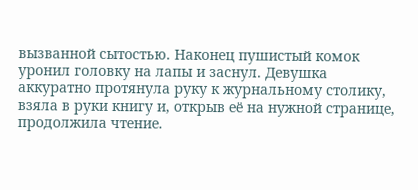вызванной сытостью. Наконец пушистый комок уронил головку на лапы и заснул. Девушка аккуратно протянула руку к журнальному столику, взяла в руки книгу и, открыв её на нужной странице, продолжила чтение.